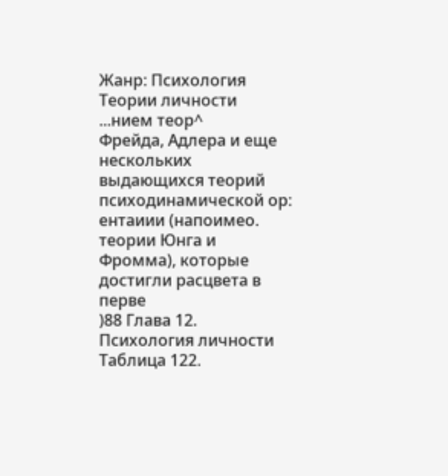Жанр: Психология
Теории личности
...нием теор^
Фрейда, Адлера и еще нескольких выдающихся теорий психодинамической ор:
ентаиии (напоимео. теории Юнга и Фромма), которые достигли расцвета в перве
)88 Глава 12. Психология личности
Таблица 122.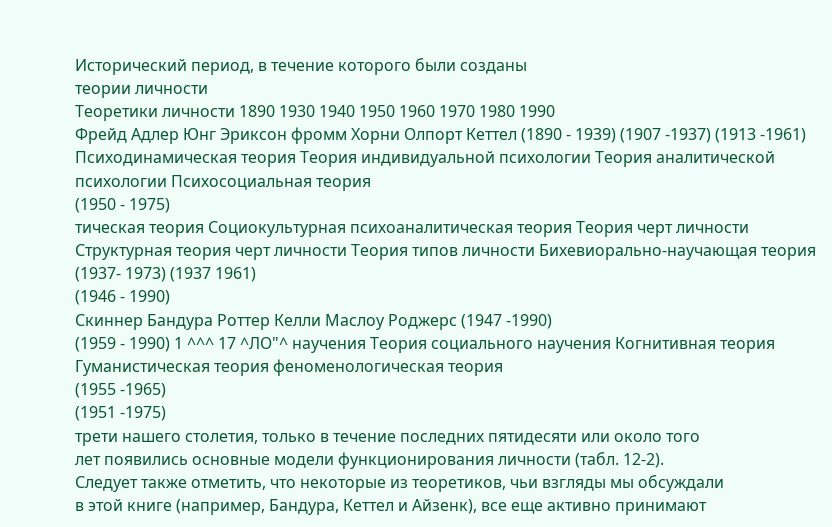Исторический период, в течение которого были созданы
теории личности
Теоретики личности 1890 1930 1940 1950 1960 1970 1980 1990
Фрейд Адлер Юнг Эриксон фромм Хорни Олпорт Кеттел (1890 - 1939) (1907 -1937) (1913 -1961) Психодинамическая теория Теория индивидуальной психологии Теория аналитической психологии Психосоциальная теория
(1950 - 1975)
тическая теория Социокультурная психоаналитическая теория Теория черт личности Структурная теория черт личности Теория типов личности Бихевиорально-научающая теория
(1937- 1973) (1937 1961)
(1946 - 1990)
Скиннер Бандура Роттер Келли Маслоу Роджерс (1947 -1990)
(1959 - 1990) 1 ^^^ 17 ^ЛО"^ научения Теория социального научения Когнитивная теория Гуманистическая теория феноменологическая теория
(1955 -1965)
(1951 -1975)
трети нашего столетия, только в течение последних пятидесяти или около того
лет появились основные модели функционирования личности (табл. 12-2).
Следует также отметить, что некоторые из теоретиков, чьи взгляды мы обсуждали
в этой книге (например, Бандура, Кеттел и Айзенк), все еще активно принимают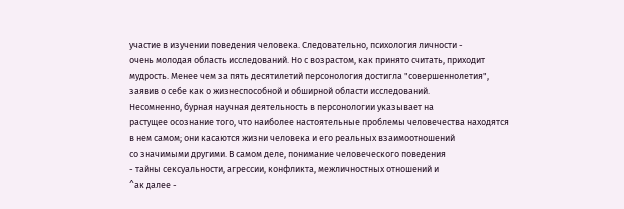участие в изучении поведения человека. Следовательно, психология личности -
очень молодая область исследований. Но с возрастом, как принято считать, приходит
мудрость. Менее чем за пять десятилетий персонология достигла "совершеннолетия",
заявив о себе как о жизнеспособной и обширной области исследований.
Несомненно, бурная научная деятельность в персонологии указывает на
растущее осознание того, что наиболее настоятельные проблемы человечества находятся
в нем самом; они касаются жизни человека и его реальных взаимоотношений
со значимыми другими. В самом деле, понимание человеческого поведения
- тайны сексуальности, агрессии, конфликта, межличностных отношений и
^ак далее -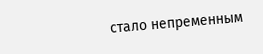стало непременным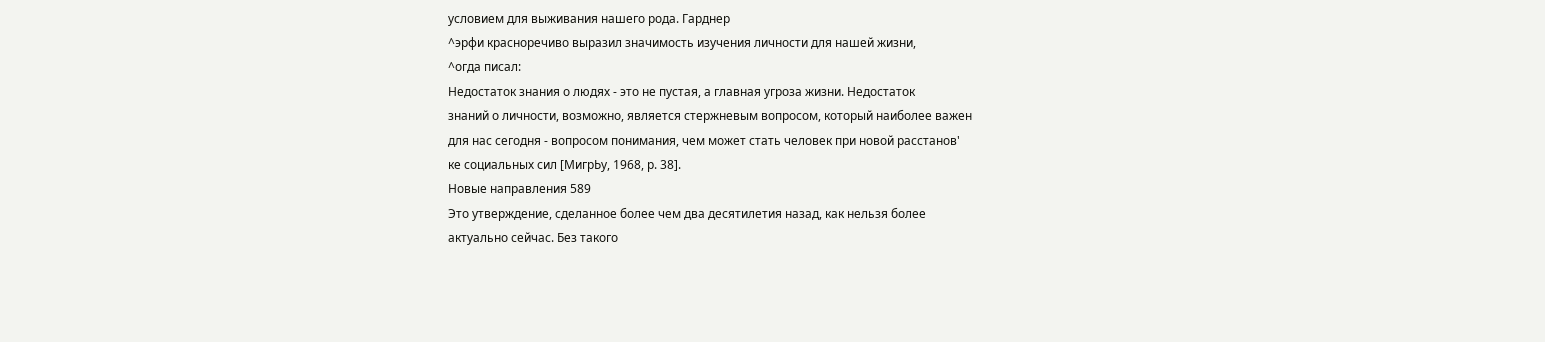условием для выживания нашего рода. Гарднер
^эрфи красноречиво выразил значимость изучения личности для нашей жизни,
^огда писал:
Недостаток знания о людях - это не пустая, а главная угроза жизни. Недостаток
знаний о личности, возможно, является стержневым вопросом, который наиболее важен
для нас сегодня - вопросом понимания, чем может стать человек при новой расстанов'
ке социальных сил [МигрЬу, 1968, р. 38].
Новые направления 589
Это утверждение, сделанное более чем два десятилетия назад, как нельзя более
актуально сейчас. Без такого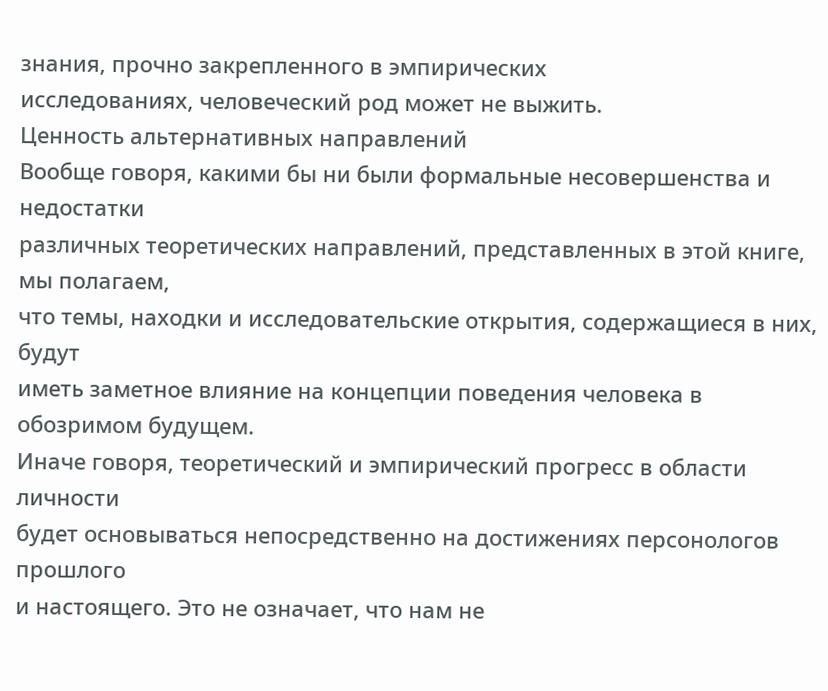знания, прочно закрепленного в эмпирических
исследованиях, человеческий род может не выжить.
Ценность альтернативных направлений
Вообще говоря, какими бы ни были формальные несовершенства и недостатки
различных теоретических направлений, представленных в этой книге, мы полагаем,
что темы, находки и исследовательские открытия, содержащиеся в них, будут
иметь заметное влияние на концепции поведения человека в обозримом будущем.
Иначе говоря, теоретический и эмпирический прогресс в области личности
будет основываться непосредственно на достижениях персонологов прошлого
и настоящего. Это не означает, что нам не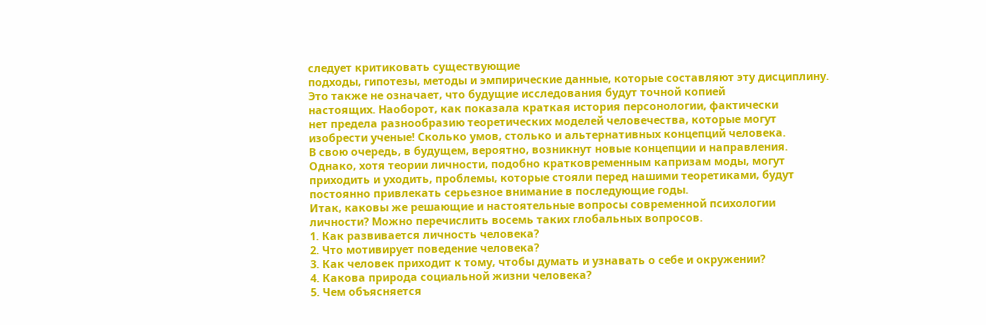следует критиковать существующие
подходы, гипотезы, методы и эмпирические данные, которые составляют эту дисциплину.
Это также не означает, что будущие исследования будут точной копией
настоящих. Наоборот, как показала краткая история персонологии, фактически
нет предела разнообразию теоретических моделей человечества, которые могут
изобрести ученые! Сколько умов, столько и альтернативных концепций человека.
В свою очередь, в будущем, вероятно, возникнут новые концепции и направления.
Однако, хотя теории личности, подобно кратковременным капризам моды, могут
приходить и уходить, проблемы, которые стояли перед нашими теоретиками, будут
постоянно привлекать серьезное внимание в последующие годы.
Итак, каковы же решающие и настоятельные вопросы современной психологии
личности? Можно перечислить восемь таких глобальных вопросов.
1. Как развивается личность человека?
2. Что мотивирует поведение человека?
3. Как человек приходит к тому, чтобы думать и узнавать о себе и окружении?
4. Какова природа социальной жизни человека?
5. Чем объясняется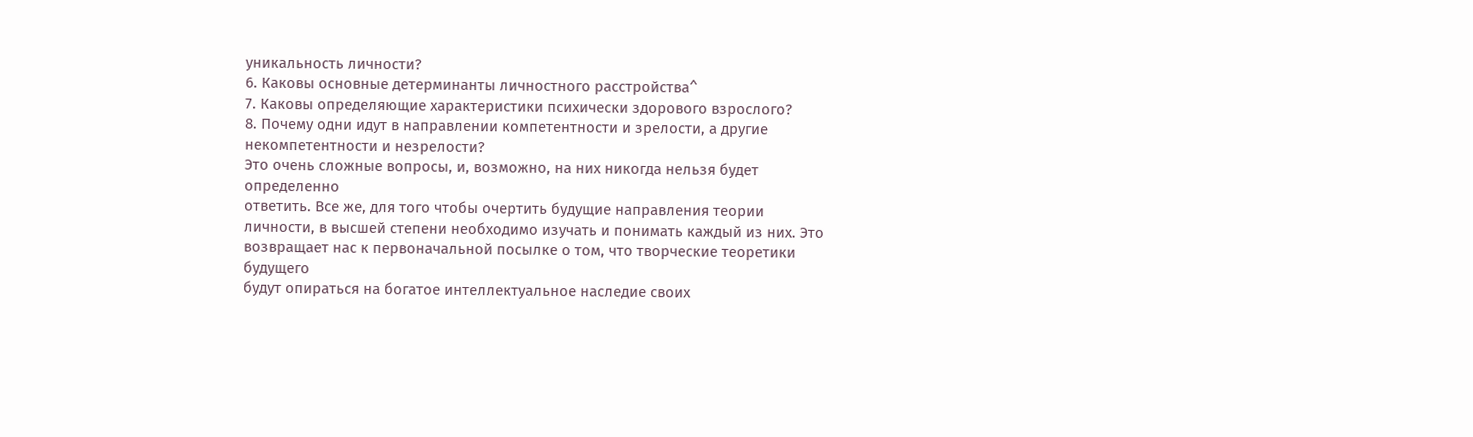уникальность личности?
6. Каковы основные детерминанты личностного расстройства^
7. Каковы определяющие характеристики психически здорового взрослого?
8. Почему одни идут в направлении компетентности и зрелости, а другие
некомпетентности и незрелости?
Это очень сложные вопросы, и, возможно, на них никогда нельзя будет определенно
ответить. Все же, для того чтобы очертить будущие направления теории
личности, в высшей степени необходимо изучать и понимать каждый из них. Это
возвращает нас к первоначальной посылке о том, что творческие теоретики будущего
будут опираться на богатое интеллектуальное наследие своих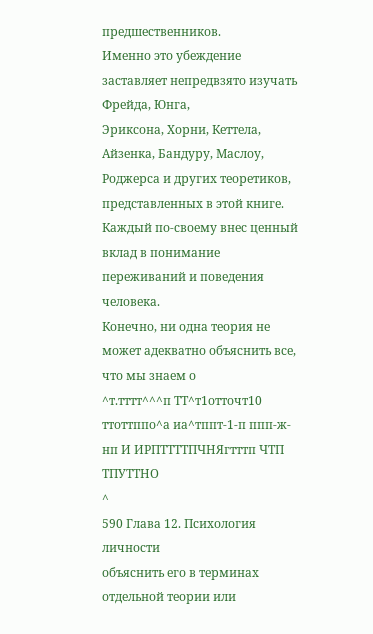предшественников.
Именно это убеждение заставляет непредвзято изучать Фрейда, Юнга,
Эриксона, Хорни, Кеттела, Айзенка, Бандуру, Маслоу, Роджерса и других теоретиков,
представленных в этой книге. Каждый по-своему внес ценный вклад в понимание
переживаний и поведения человека.
Конечно, ни одна теория не может адекватно объяснить все, что мы знаем о
^т.тттт^^^п ТТ^т1отточт10 ттоттппо^а иа^тппт-1-п ппп-ж-нп И ИРПТТТТПЧНЯгтттп ЧТП ТПУТТНО
^
590 Глава 12. Психология личности
объяснить его в терминах отдельной теории или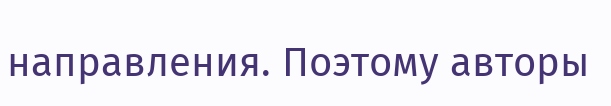направления. Поэтому авторы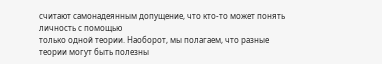считают самонадеянным допущение, что кто-то может понять личность с помощью
только одной теории. Наоборот, мы полагаем, что разные теории могут быть полезны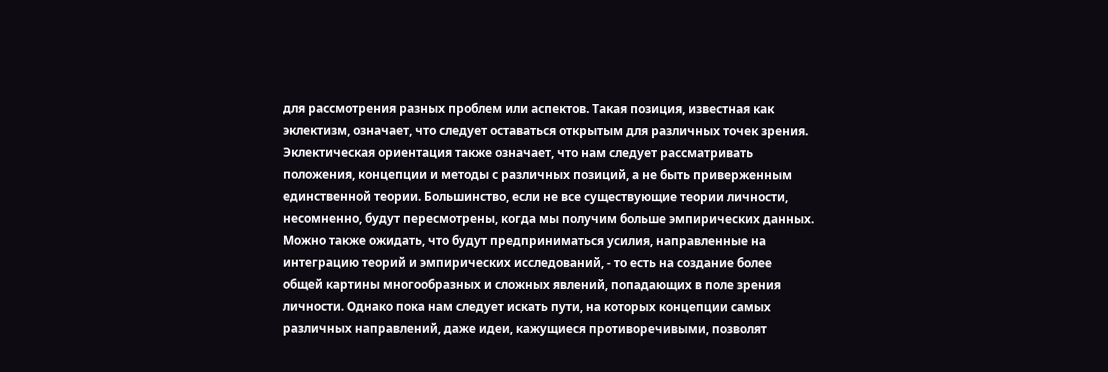для рассмотрения разных проблем или аспектов. Такая позиция, известная как
эклектизм, означает, что следует оставаться открытым для различных точек зрения.
Эклектическая ориентация также означает, что нам следует рассматривать
положения, концепции и методы с различных позиций, а не быть приверженным
единственной теории. Большинство, если не все существующие теории личности,
несомненно, будут пересмотрены, когда мы получим больше эмпирических данных.
Можно также ожидать, что будут предприниматься усилия, направленные на
интеграцию теорий и эмпирических исследований, - то есть на создание более
общей картины многообразных и сложных явлений, попадающих в поле зрения
личности. Однако пока нам следует искать пути, на которых концепции самых
различных направлений, даже идеи, кажущиеся противоречивыми, позволят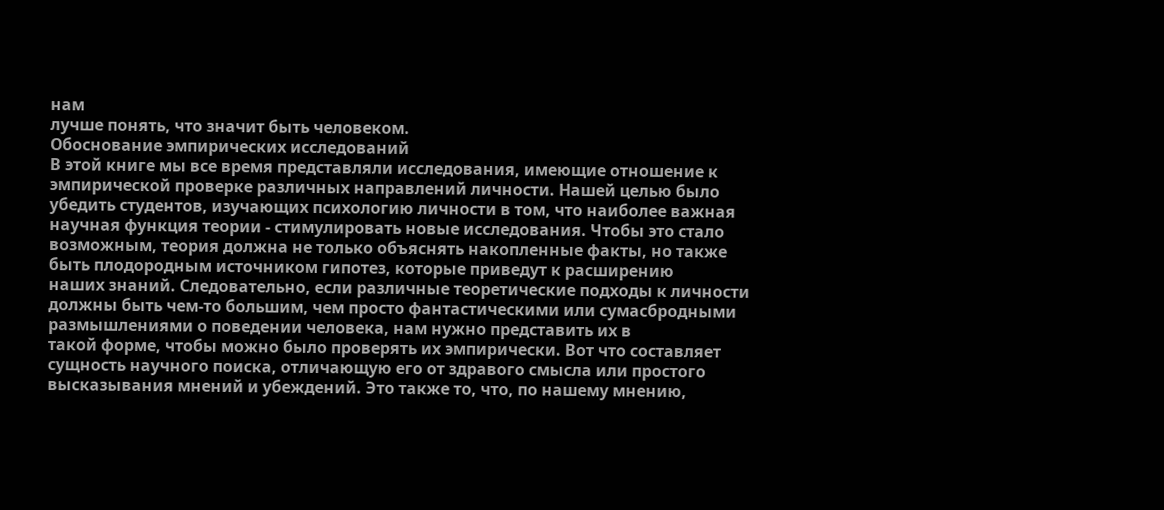нам
лучше понять, что значит быть человеком.
Обоснование эмпирических исследований
В этой книге мы все время представляли исследования, имеющие отношение к
эмпирической проверке различных направлений личности. Нашей целью было
убедить студентов, изучающих психологию личности в том, что наиболее важная
научная функция теории - стимулировать новые исследования. Чтобы это стало
возможным, теория должна не только объяснять накопленные факты, но также
быть плодородным источником гипотез, которые приведут к расширению
наших знаний. Следовательно, если различные теоретические подходы к личности
должны быть чем-то большим, чем просто фантастическими или сумасбродными
размышлениями о поведении человека, нам нужно представить их в
такой форме, чтобы можно было проверять их эмпирически. Вот что составляет
сущность научного поиска, отличающую его от здравого смысла или простого
высказывания мнений и убеждений. Это также то, что, по нашему мнению,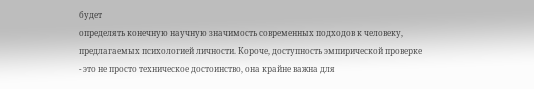будет
определять конечную научную значимость современных подходов к человеку,
предлагаемых психологией личности. Короче, доступность эмпирической проверке
- это не просто техническое достоинство, она крайне важна для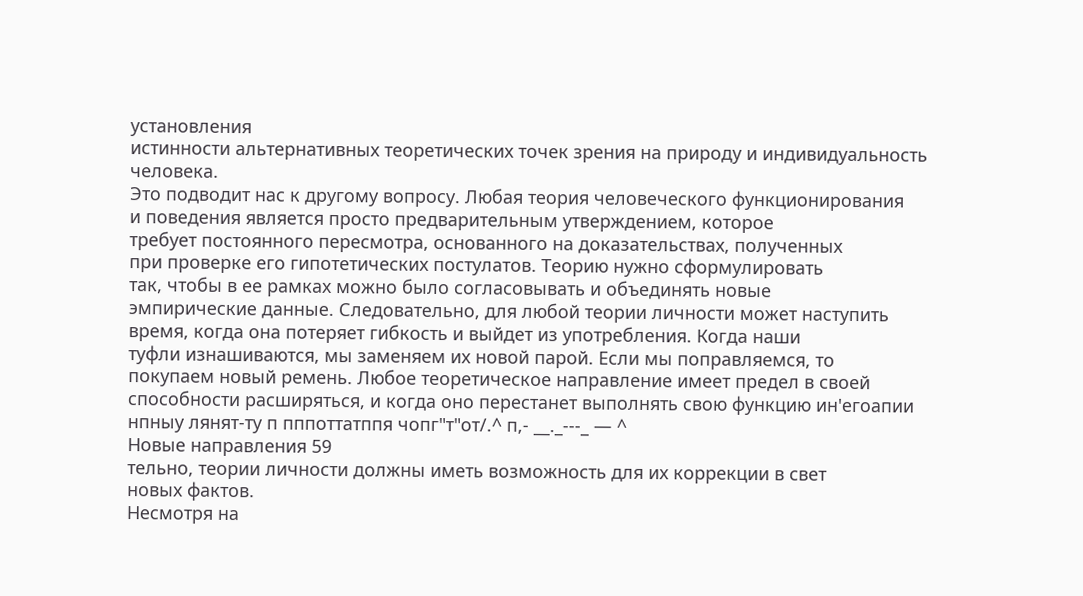установления
истинности альтернативных теоретических точек зрения на природу и индивидуальность
человека.
Это подводит нас к другому вопросу. Любая теория человеческого функционирования
и поведения является просто предварительным утверждением, которое
требует постоянного пересмотра, основанного на доказательствах, полученных
при проверке его гипотетических постулатов. Теорию нужно сформулировать
так, чтобы в ее рамках можно было согласовывать и объединять новые
эмпирические данные. Следовательно, для любой теории личности может наступить
время, когда она потеряет гибкость и выйдет из употребления. Когда наши
туфли изнашиваются, мы заменяем их новой парой. Если мы поправляемся, то
покупаем новый ремень. Любое теоретическое направление имеет предел в своей
способности расширяться, и когда оно перестанет выполнять свою функцию ин'егоапии
нпныу лянят-ту п пппоттатппя чопг"т"от/.^ п,- __._---_ — ^
Новые направления 59
тельно, теории личности должны иметь возможность для их коррекции в свет
новых фактов.
Несмотря на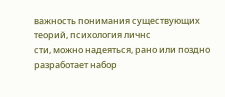важность понимания существующих теорий, психология личнс
сти, можно надеяться, рано или поздно разработает набор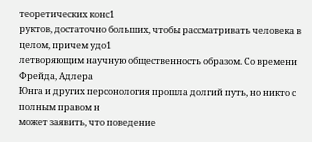теоретических конс1
руктов, достаточно больших, чтобы рассматривать человека в целом, причем удо1
летворяющим научную общественность образом. Со времени Фрейда, Адлера
Юнга и других персонология прошла долгий путь, но никто с полным правом н
может заявить, что поведение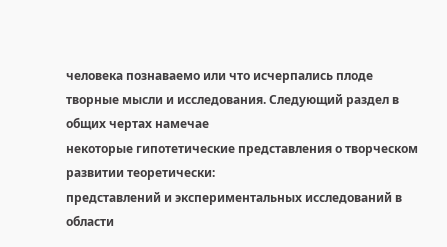человека познаваемо или что исчерпались плоде
творные мысли и исследования. Следующий раздел в общих чертах намечае
некоторые гипотетические представления о творческом развитии теоретически:
представлений и экспериментальных исследований в области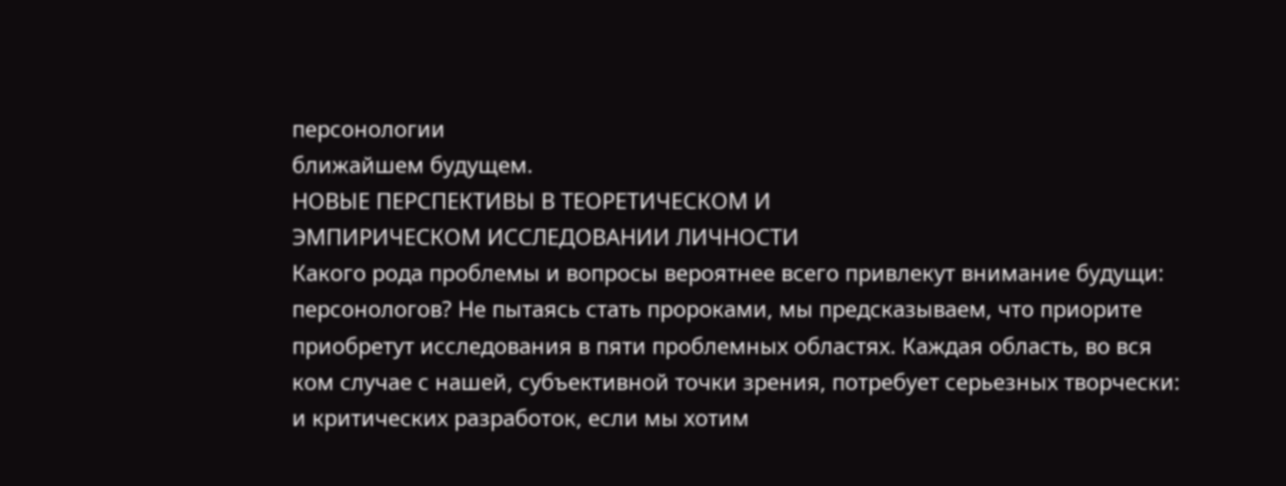персонологии
ближайшем будущем.
НОВЫЕ ПЕРСПЕКТИВЫ В ТЕОРЕТИЧЕСКОМ И
ЭМПИРИЧЕСКОМ ИССЛЕДОВАНИИ ЛИЧНОСТИ
Какого рода проблемы и вопросы вероятнее всего привлекут внимание будущи:
персонологов? Не пытаясь стать пророками, мы предсказываем, что приорите
приобретут исследования в пяти проблемных областях. Каждая область, во вся
ком случае с нашей, субъективной точки зрения, потребует серьезных творчески:
и критических разработок, если мы хотим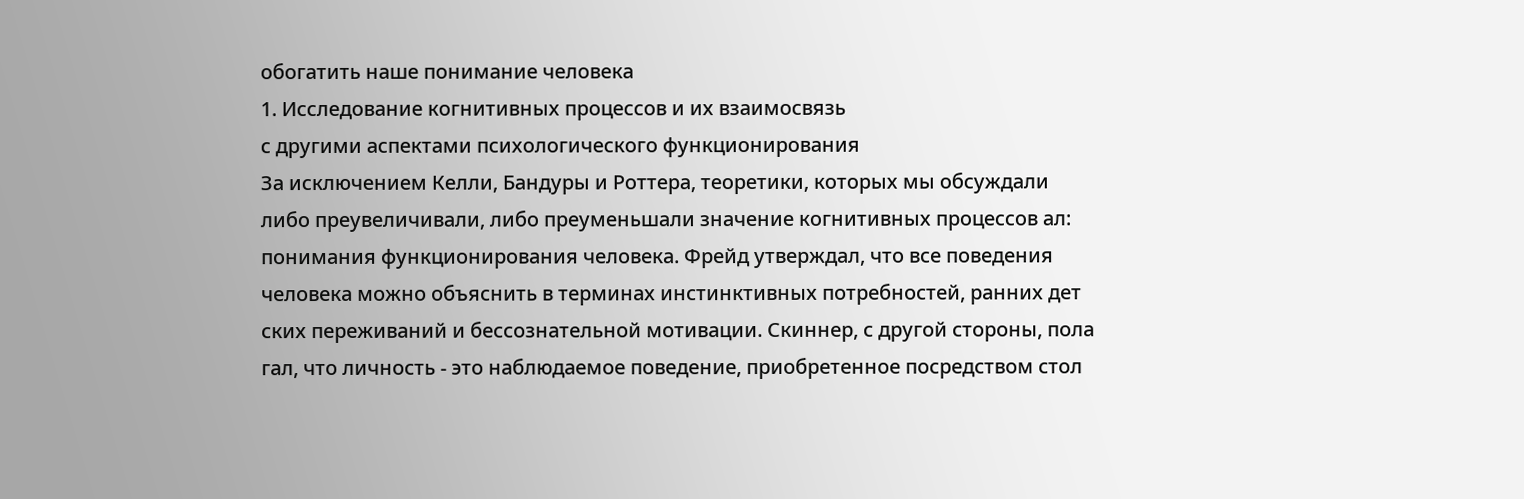обогатить наше понимание человека
1. Исследование когнитивных процессов и их взаимосвязь
с другими аспектами психологического функционирования
За исключением Келли, Бандуры и Роттера, теоретики, которых мы обсуждали
либо преувеличивали, либо преуменьшали значение когнитивных процессов ал:
понимания функционирования человека. Фрейд утверждал, что все поведения
человека можно объяснить в терминах инстинктивных потребностей, ранних дет
ских переживаний и бессознательной мотивации. Скиннер, с другой стороны, пола
гал, что личность - это наблюдаемое поведение, приобретенное посредством стол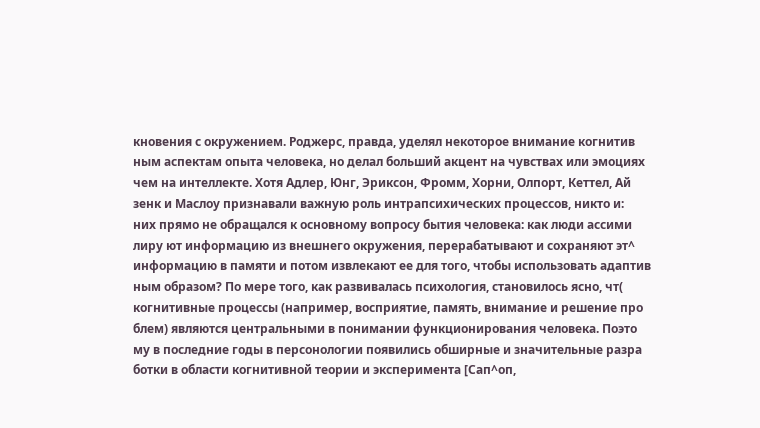кновения с окружением. Роджерс, правда, уделял некоторое внимание когнитив
ным аспектам опыта человека, но делал больший акцент на чувствах или эмоциях
чем на интеллекте. Хотя Адлер, Юнг, Эриксон, Фромм, Хорни, Олпорт, Кеттел, Ай
зенк и Маслоу признавали важную роль интрапсихических процессов, никто и:
них прямо не обращался к основному вопросу бытия человека: как люди ассими
лиру ют информацию из внешнего окружения, перерабатывают и сохраняют эт^
информацию в памяти и потом извлекают ее для того, чтобы использовать адаптив
ным образом? По мере того, как развивалась психология, становилось ясно, чт(
когнитивные процессы (например, восприятие, память, внимание и решение про
блем) являются центральными в понимании функционирования человека. Поэто
му в последние годы в персонологии появились обширные и значительные разра
ботки в области когнитивной теории и эксперимента [Сап^оп,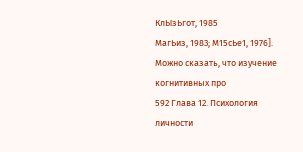КлЫзЬгот, 1985
МагЬиз, 1983; М15сЬе1, 1976]. Можно сказать, что изучение когнитивных про
592 Глава 12. Психология личности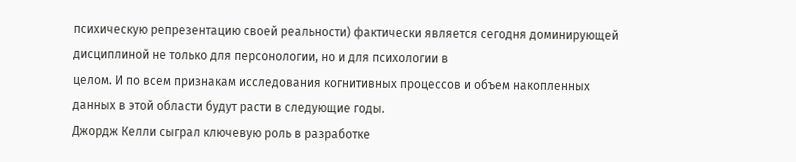психическую репрезентацию своей реальности) фактически является сегодня доминирующей
дисциплиной не только для персонологии, но и для психологии в
целом. И по всем признакам исследования когнитивных процессов и объем накопленных
данных в этой области будут расти в следующие годы.
Джордж Келли сыграл ключевую роль в разработке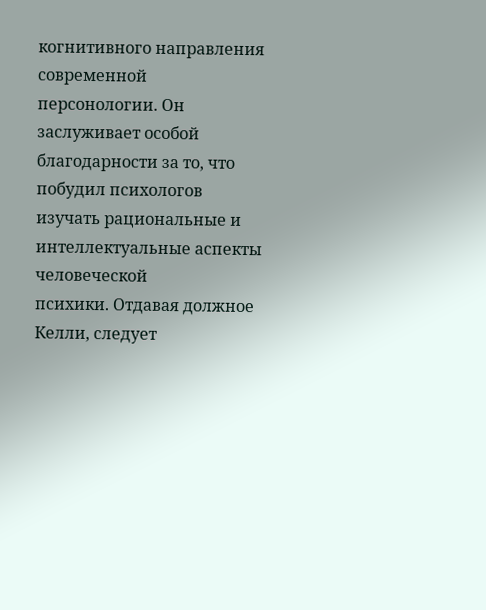когнитивного направления
современной персонологии. Он заслуживает особой благодарности за то, что
побудил психологов изучать рациональные и интеллектуальные аспекты человеческой
психики. Отдавая должное Келли, следует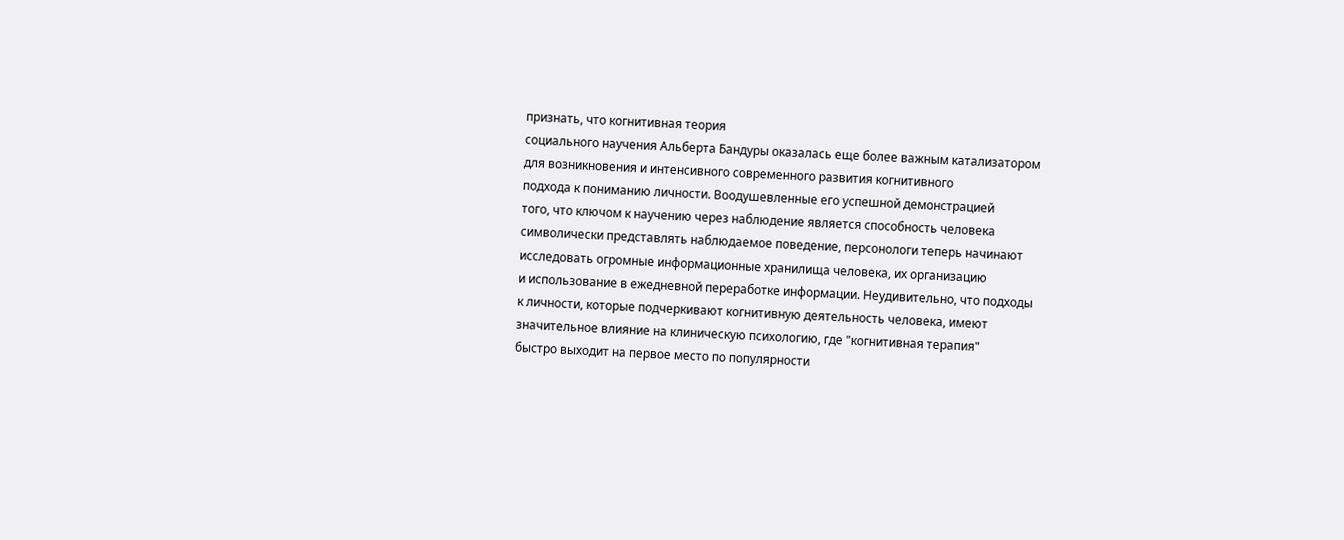признать, что когнитивная теория
социального научения Альберта Бандуры оказалась еще более важным катализатором
для возникновения и интенсивного современного развития когнитивного
подхода к пониманию личности. Воодушевленные его успешной демонстрацией
того, что ключом к научению через наблюдение является способность человека
символически представлять наблюдаемое поведение, персонологи теперь начинают
исследовать огромные информационные хранилища человека, их организацию
и использование в ежедневной переработке информации. Неудивительно, что подходы
к личности, которые подчеркивают когнитивную деятельность человека, имеют
значительное влияние на клиническую психологию, где "когнитивная терапия"
быстро выходит на первое место по популярности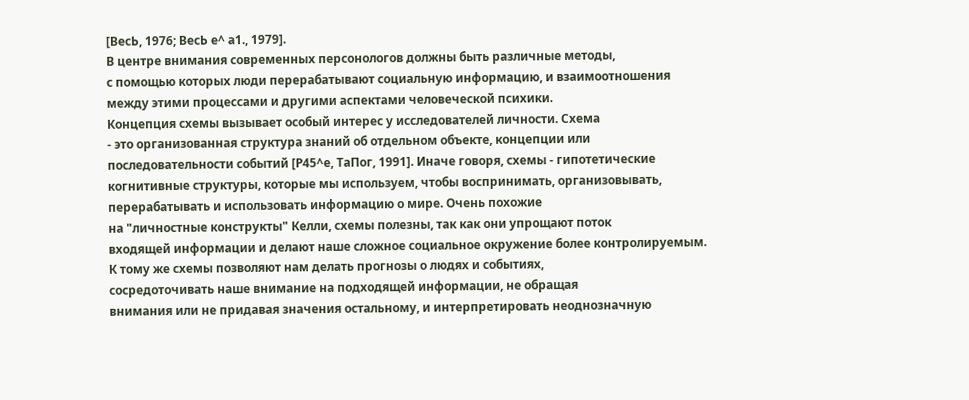[ВесЬ, 1976; ВесЬ е^ а1., 1979].
В центре внимания современных персонологов должны быть различные методы,
с помощью которых люди перерабатывают социальную информацию, и взаимоотношения
между этими процессами и другими аспектами человеческой психики.
Концепция схемы вызывает особый интерес у исследователей личности. Схема
- это организованная структура знаний об отдельном объекте, концепции или
последовательности событий [Р45^е, ТаПог, 1991]. Иначе говоря, схемы - гипотетические
когнитивные структуры, которые мы используем, чтобы воспринимать, организовывать,
перерабатывать и использовать информацию о мире. Очень похожие
на "личностные конструкты" Келли, схемы полезны, так как они упрощают поток
входящей информации и делают наше сложное социальное окружение более контролируемым.
К тому же схемы позволяют нам делать прогнозы о людях и событиях,
сосредоточивать наше внимание на подходящей информации, не обращая
внимания или не придавая значения остальному, и интерпретировать неоднозначную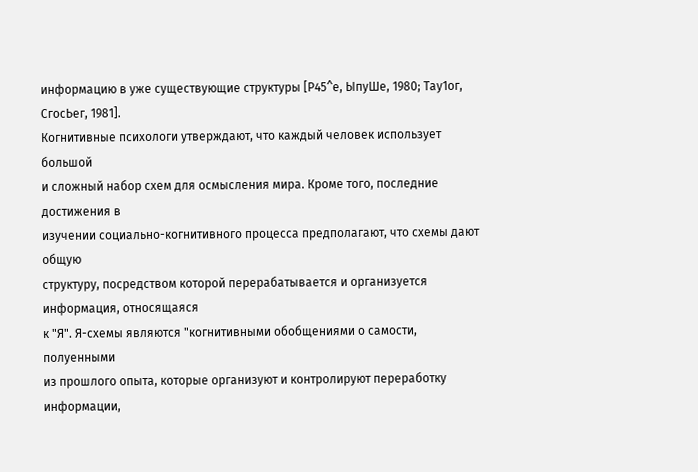информацию в уже существующие структуры [Р45^е, ЫпуШе, 1980; Тау1ог,
СгосЬег, 1981].
Когнитивные психологи утверждают, что каждый человек использует большой
и сложный набор схем для осмысления мира. Кроме того, последние достижения в
изучении социально-когнитивного процесса предполагают, что схемы дают общую
структуру, посредством которой перерабатывается и организуется информация, относящаяся
к "Я". Я-схемы являются "когнитивными обобщениями о самости, полуенными
из прошлого опыта, которые организуют и контролируют переработку информации,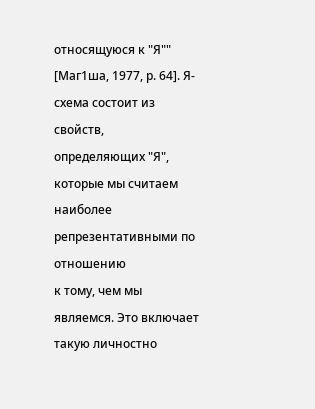относящуюся к "Я"" [Маг1ша, 1977, р. 64]. Я-схема состоит из свойств,
определяющих "Я", которые мы считаем наиболее репрезентативными по отношению
к тому, чем мы являемся. Это включает такую личностно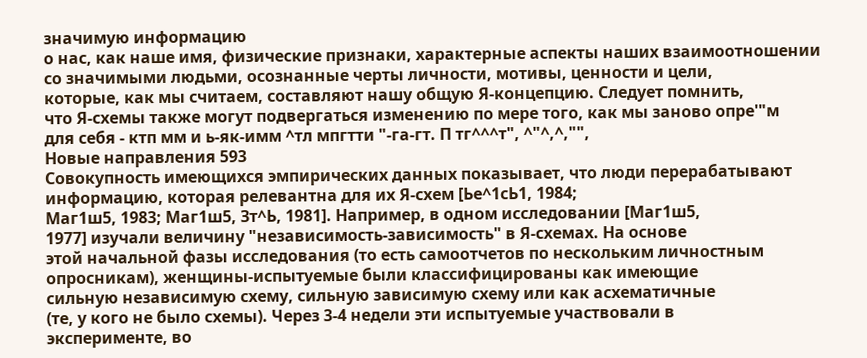значимую информацию
о нас, как наше имя, физические признаки, характерные аспекты наших взаимоотношении
со значимыми людьми, осознанные черты личности, мотивы, ценности и цели,
которые, как мы считаем, составляют нашу общую Я-концепцию. Следует помнить,
что Я-схемы также могут подвергаться изменению по мере того, как мы заново опре'"м
для себя - ктп мм и ь-як-имм ^тл мпгтти "-га-гт. П тг^^^т", ^"^,^,"",
Новые направления 593
Совокупность имеющихся эмпирических данных показывает, что люди перерабатывают
информацию, которая релевантна для их Я-схем [Ье^1сЬ1, 1984;
Маг1ш5, 1983; Маг1ш5, Зт^Ь, 1981]. Например, в одном исследовании [Маг1ш5,
1977] изучали величину "независимость-зависимость" в Я-схемах. На основе
этой начальной фазы исследования (то есть самоотчетов по нескольким личностным
опросникам), женщины-испытуемые были классифицированы как имеющие
сильную независимую схему, сильную зависимую схему или как асхематичные
(те, у кого не было схемы). Через 3-4 недели эти испытуемые участвовали в
эксперименте, во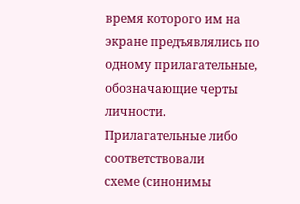время которого им на экране предъявлялись по одному прилагательные,
обозначающие черты личности. Прилагательные либо соответствовали
схеме (синонимы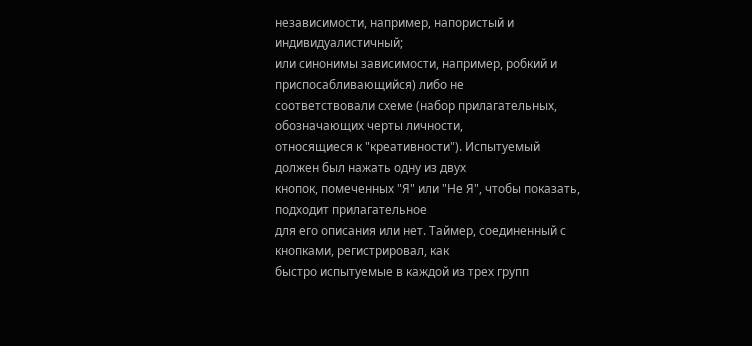независимости, например, напористый и индивидуалистичный;
или синонимы зависимости, например, робкий и приспосабливающийся) либо не
соответствовали схеме (набор прилагательных, обозначающих черты личности,
относящиеся к "креативности"). Испытуемый должен был нажать одну из двух
кнопок, помеченных "Я" или "Не Я", чтобы показать, подходит прилагательное
для его описания или нет. Таймер, соединенный с кнопками, регистрировал, как
быстро испытуемые в каждой из трех групп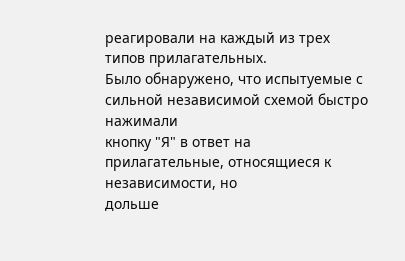реагировали на каждый из трех
типов прилагательных.
Было обнаружено, что испытуемые с сильной независимой схемой быстро нажимали
кнопку "Я" в ответ на прилагательные, относящиеся к независимости, но
дольше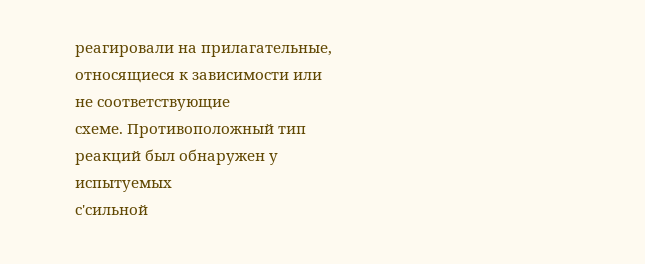реагировали на прилагательные, относящиеся к зависимости или не соответствующие
схеме. Противоположный тип реакций был обнаружен у испытуемых
с'сильной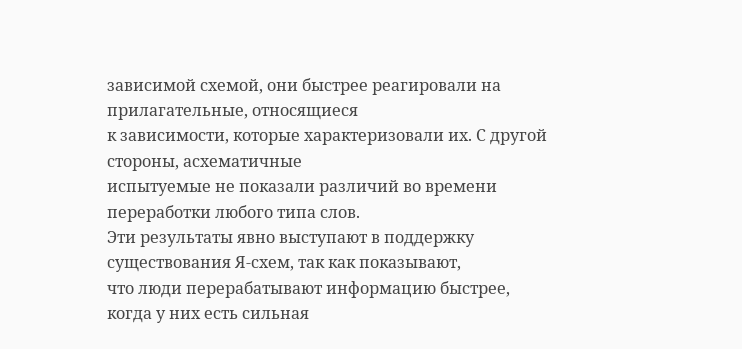зависимой схемой, они быстрее реагировали на прилагательные, относящиеся
к зависимости, которые характеризовали их. С другой стороны, асхематичные
испытуемые не показали различий во времени переработки любого типа слов.
Эти результаты явно выступают в поддержку существования Я-схем, так как показывают,
что люди перерабатывают информацию быстрее, когда у них есть сильная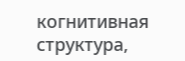когнитивная структура,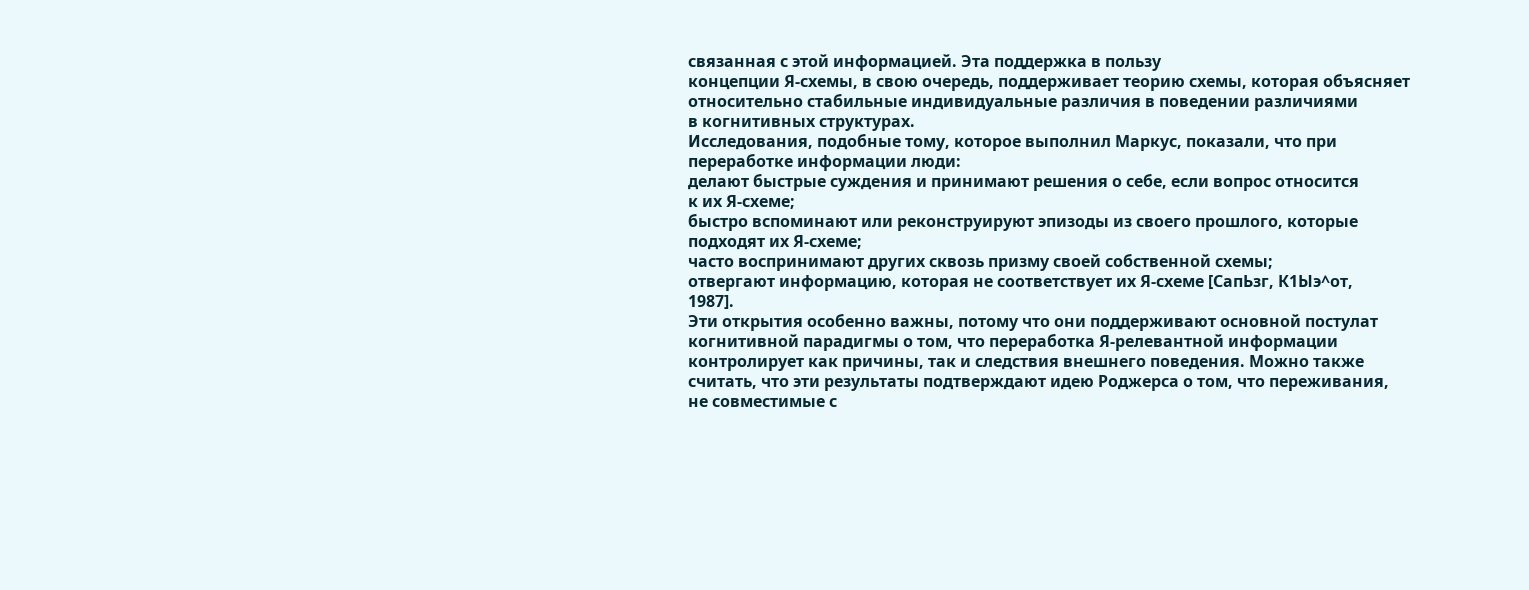связанная с этой информацией. Эта поддержка в пользу
концепции Я-схемы, в свою очередь, поддерживает теорию схемы, которая объясняет
относительно стабильные индивидуальные различия в поведении различиями
в когнитивных структурах.
Исследования, подобные тому, которое выполнил Маркус, показали, что при
переработке информации люди:
делают быстрые суждения и принимают решения о себе, если вопрос относится
к их Я-схеме;
быстро вспоминают или реконструируют эпизоды из своего прошлого, которые
подходят их Я-схеме;
часто воспринимают других сквозь призму своей собственной схемы;
отвергают информацию, которая не соответствует их Я-схеме [СапЬзг, К1Ыэ^от,
1987].
Эти открытия особенно важны, потому что они поддерживают основной постулат
когнитивной парадигмы о том, что переработка Я-релевантной информации
контролирует как причины, так и следствия внешнего поведения. Можно также
считать, что эти результаты подтверждают идею Роджерса о том, что переживания,
не совместимые с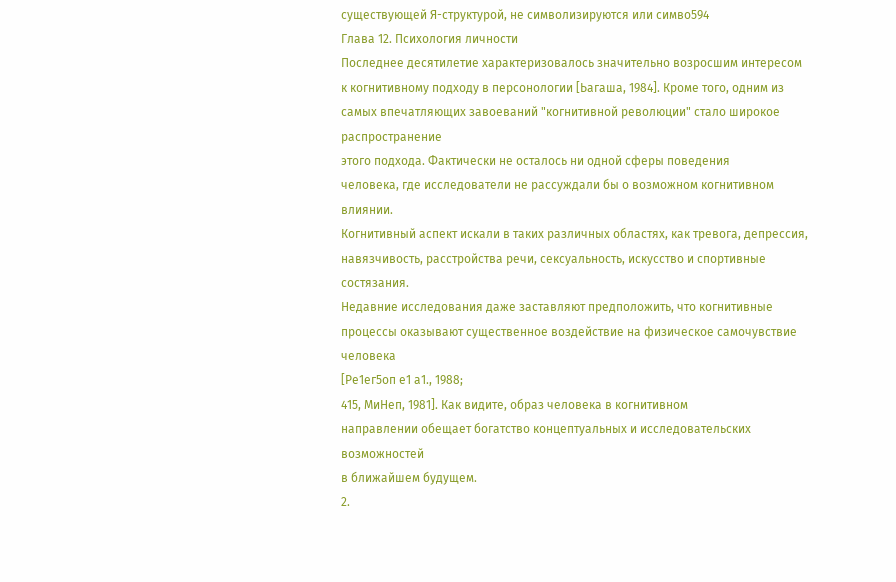существующей Я-структурой, не символизируются или симво594
Глава 12. Психология личности
Последнее десятилетие характеризовалось значительно возросшим интересом
к когнитивному подходу в персонологии [Ьагаша, 1984]. Кроме того, одним из
самых впечатляющих завоеваний "когнитивной революции" стало широкое распространение
этого подхода. Фактически не осталось ни одной сферы поведения
человека, где исследователи не рассуждали бы о возможном когнитивном влиянии.
Когнитивный аспект искали в таких различных областях, как тревога, депрессия,
навязчивость, расстройства речи, сексуальность, искусство и спортивные состязания.
Недавние исследования даже заставляют предположить, что когнитивные
процессы оказывают существенное воздействие на физическое самочувствие человека
[Ре1ег5оп е1 а1., 1988;
415, МиНеп, 1981]. Как видите, образ человека в когнитивном
направлении обещает богатство концептуальных и исследовательских возможностей
в ближайшем будущем.
2.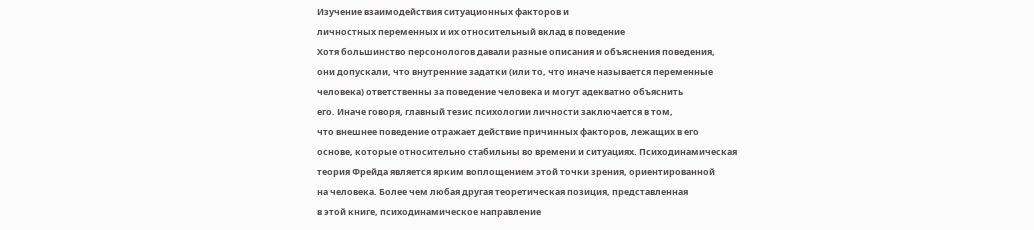Изучение взаимодействия ситуационных факторов и
личностных переменных и их относительный вклад в поведение
Хотя большинство персонологов давали разные описания и объяснения поведения,
они допускали, что внутренние задатки (или то, что иначе называется переменные
человека) ответственны за поведение человека и могут адекватно объяснить
его. Иначе говоря, главный тезис психологии личности заключается в том,
что внешнее поведение отражает действие причинных факторов, лежащих в его
основе, которые относительно стабильны во времени и ситуациях. Психодинамическая
теория Фрейда является ярким воплощением этой точки зрения, ориентированной
на человека. Более чем любая другая теоретическая позиция, представленная
в этой книге, психодинамическое направление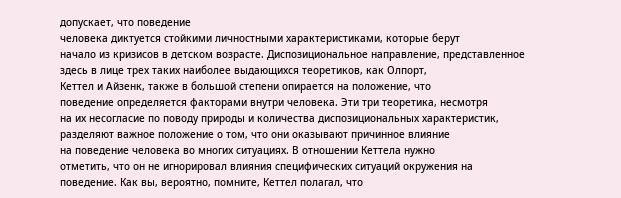допускает, что поведение
человека диктуется стойкими личностными характеристиками, которые берут
начало из кризисов в детском возрасте. Диспозициональное направление, представленное
здесь в лице трех таких наиболее выдающихся теоретиков, как Олпорт,
Кеттел и Айзенк, также в большой степени опирается на положение, что
поведение определяется факторами внутри человека. Эти три теоретика, несмотря
на их несогласие по поводу природы и количества диспозициональных характеристик,
разделяют важное положение о том, что они оказывают причинное влияние
на поведение человека во многих ситуациях. В отношении Кеттела нужно
отметить, что он не игнорировал влияния специфических ситуаций окружения на
поведение. Как вы, вероятно, помните, Кеттел полагал, что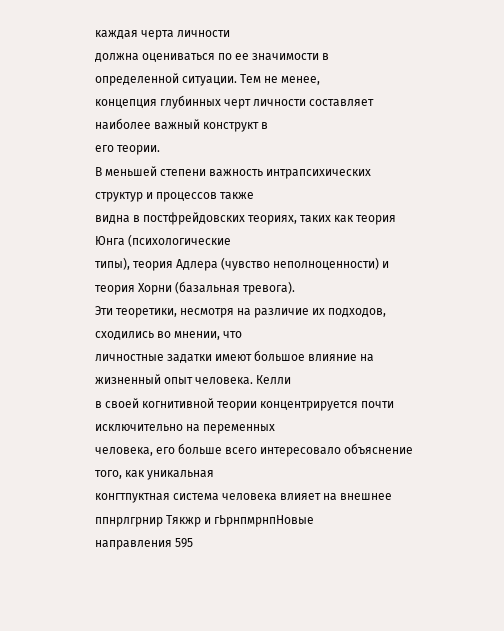каждая черта личности
должна оцениваться по ее значимости в определенной ситуации. Тем не менее,
концепция глубинных черт личности составляет наиболее важный конструкт в
его теории.
В меньшей степени важность интрапсихических структур и процессов также
видна в постфрейдовских теориях, таких как теория Юнга (психологические
типы), теория Адлера (чувство неполноценности) и теория Хорни (базальная тревога).
Эти теоретики, несмотря на различие их подходов, сходились во мнении, что
личностные задатки имеют большое влияние на жизненный опыт человека. Келли
в своей когнитивной теории концентрируется почти исключительно на переменных
человека, его больше всего интересовало объяснение того, как уникальная
конгтпуктная система человека влияет на внешнее ппнрлгрнир Тякжр и гЬрнпмрнпНовые
направления 595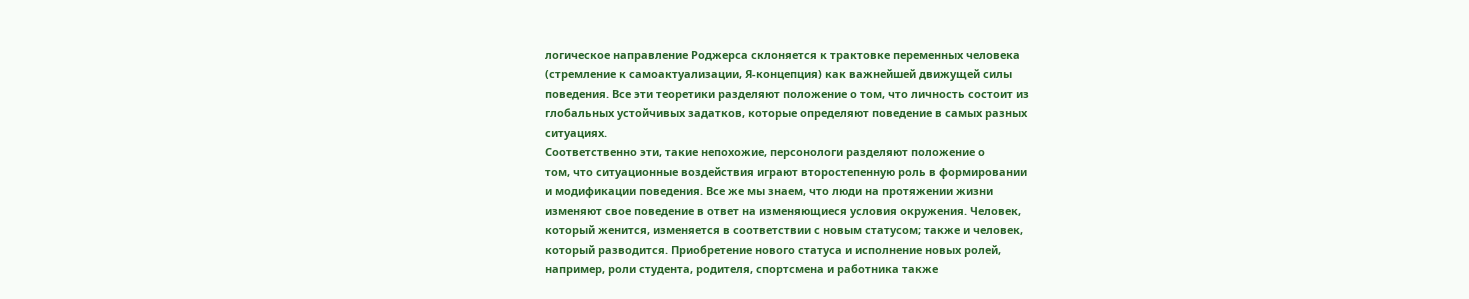логическое направление Роджерса склоняется к трактовке переменных человека
(стремление к самоактуализации, Я-концепция) как важнейшей движущей силы
поведения. Все эти теоретики разделяют положение о том, что личность состоит из
глобальных устойчивых задатков, которые определяют поведение в самых разных
ситуациях.
Соответственно эти, такие непохожие, персонологи разделяют положение о
том, что ситуационные воздействия играют второстепенную роль в формировании
и модификации поведения. Все же мы знаем, что люди на протяжении жизни
изменяют свое поведение в ответ на изменяющиеся условия окружения. Человек,
который женится, изменяется в соответствии с новым статусом; также и человек,
который разводится. Приобретение нового статуса и исполнение новых ролей,
например, роли студента, родителя, спортсмена и работника также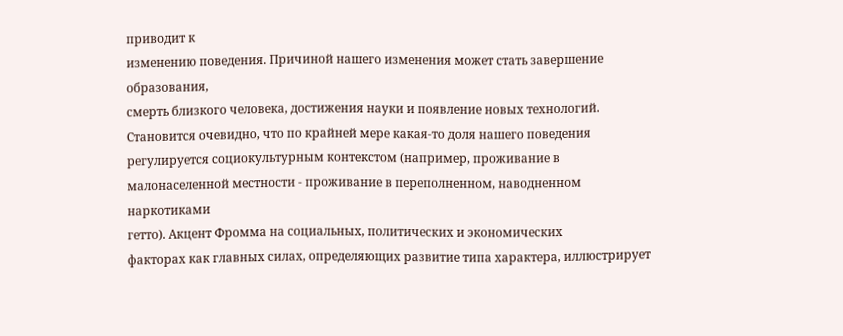приводит к
изменению поведения. Причиной нашего изменения может стать завершение образования,
смерть близкого человека, достижения науки и появление новых технологий.
Становится очевидно, что по крайней мере какая-то доля нашего поведения
регулируется социокультурным контекстом (например, проживание в
малонаселенной местности - проживание в переполненном, наводненном наркотиками
гетто). Акцент Фромма на социальных, политических и экономических
факторах как главных силах, определяющих развитие типа характера, иллюстрирует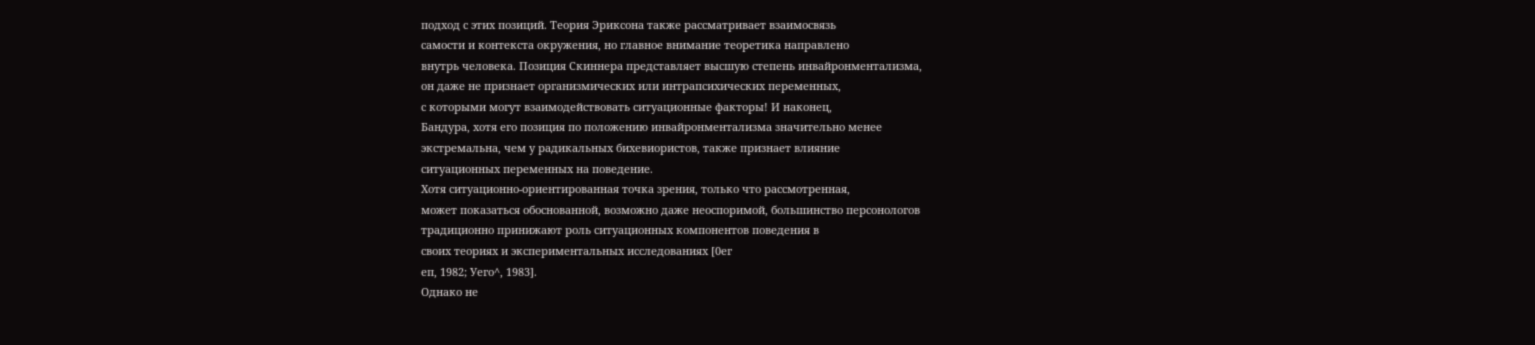подход с этих позиций. Теория Эриксона также рассматривает взаимосвязь
самости и контекста окружения, но главное внимание теоретика направлено
внутрь человека. Позиция Скиннера представляет высшую степень инвайронментализма,
он даже не признает организмических или интрапсихических переменных,
с которыми могут взаимодействовать ситуационные факторы! И наконец,
Бандура, хотя его позиция по положению инвайронментализма значительно менее
экстремальна, чем у радикальных бихевиористов, также признает влияние
ситуационных переменных на поведение.
Хотя ситуационно-ориентированная точка зрения, только что рассмотренная,
может показаться обоснованной, возможно даже неоспоримой, большинство персонологов
традиционно принижают роль ситуационных компонентов поведения в
своих теориях и экспериментальных исследованиях [0ег
еп, 1982; Уего^, 1983].
Однако не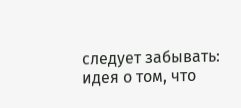следует забывать: идея о том, что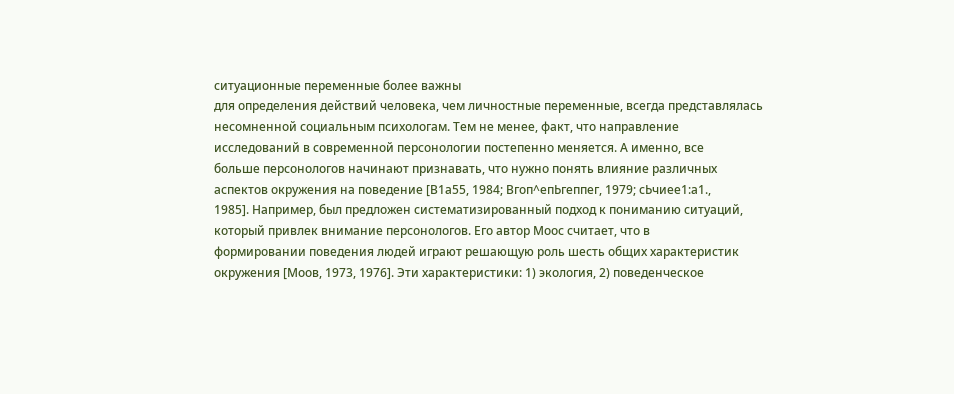ситуационные переменные более важны
для определения действий человека, чем личностные переменные, всегда представлялась
несомненной социальным психологам. Тем не менее, факт, что направление
исследований в современной персонологии постепенно меняется. А именно, все
больше персонологов начинают признавать, что нужно понять влияние различных
аспектов окружения на поведение [В1а55, 1984; Вгоп^епЬгеппег, 1979; сЬчиее1:а1.,
1985]. Например, был предложен систематизированный подход к пониманию ситуаций,
который привлек внимание персонологов. Его автор Моос считает, что в
формировании поведения людей играют решающую роль шесть общих характеристик
окружения [Моов, 1973, 1976]. Эти характеристики: 1) экология, 2) поведенческое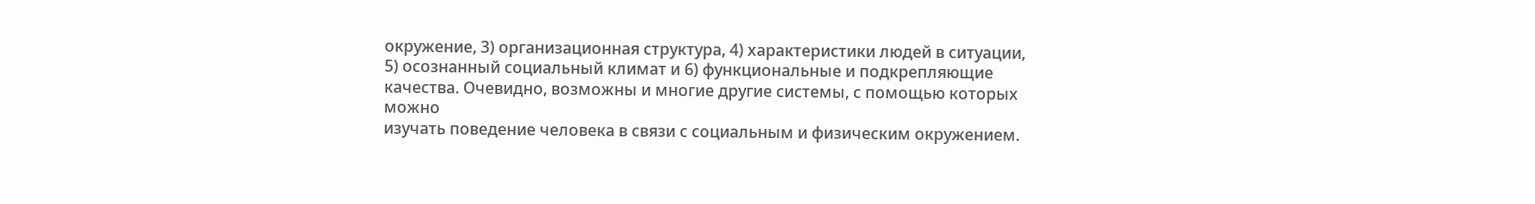окружение, 3) организационная структура, 4) характеристики людей в ситуации,
5) осознанный социальный климат и 6) функциональные и подкрепляющие
качества. Очевидно, возможны и многие другие системы, с помощью которых можно
изучать поведение человека в связи с социальным и физическим окружением.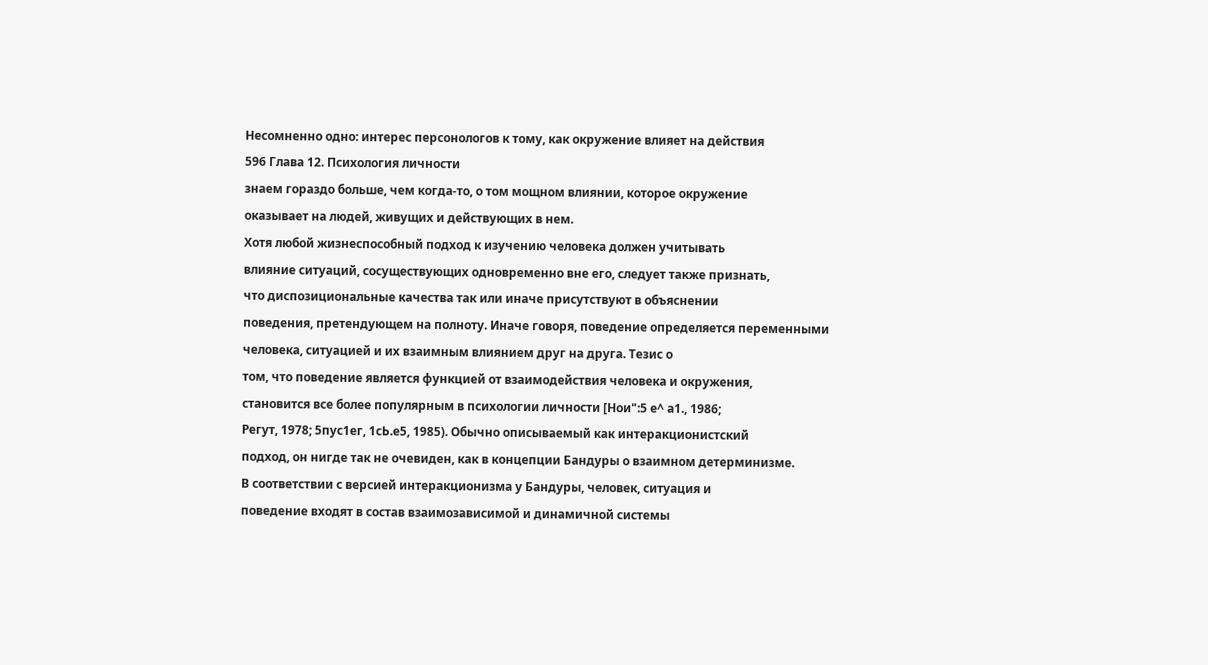Несомненно одно: интерес персонологов к тому, как окружение влияет на действия
596 Глава 12. Психология личности
знаем гораздо больше, чем когда-то, о том мощном влиянии, которое окружение
оказывает на людей, живущих и действующих в нем.
Хотя любой жизнеспособный подход к изучению человека должен учитывать
влияние ситуаций, сосуществующих одновременно вне его, следует также признать,
что диспозициональные качества так или иначе присутствуют в объяснении
поведения, претендующем на полноту. Иначе говоря, поведение определяется переменными
человека, ситуацией и их взаимным влиянием друг на друга. Тезис о
том, что поведение является функцией от взаимодействия человека и окружения,
становится все более популярным в психологии личности [Нои":5 е^ а1., 1986;
Регут, 1978; 5пус1ег, 1сЬ.е5, 1985). Обычно описываемый как интеракционистский
подход, он нигде так не очевиден, как в концепции Бандуры о взаимном детерминизме.
В соответствии с версией интеракционизма у Бандуры, человек, ситуация и
поведение входят в состав взаимозависимой и динамичной системы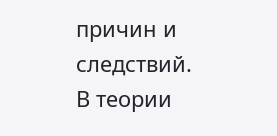причин и следствий.
В теории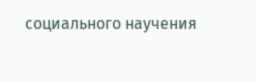социального научения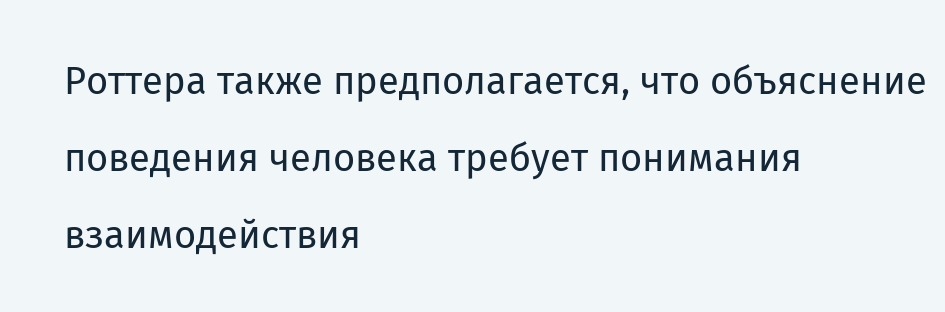Роттера также предполагается, что объяснение
поведения человека требует понимания взаимодействия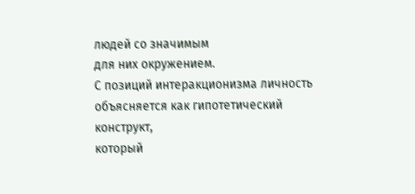людей со значимым
для них окружением.
С позиций интеракционизма личность объясняется как гипотетический конструкт,
который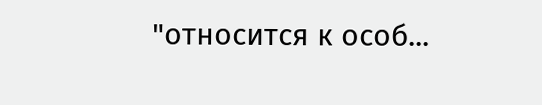"относится к особ...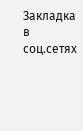Закладка в соц.сетях